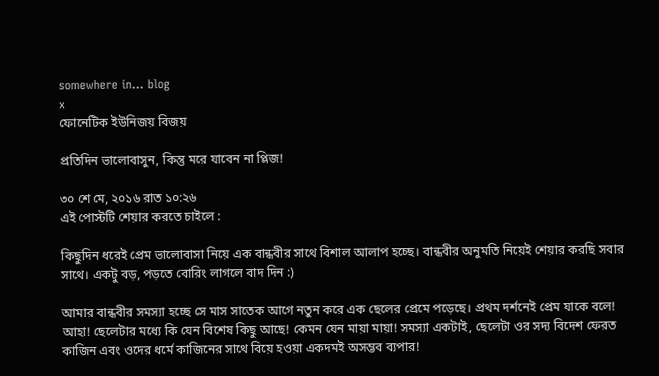somewhere in... blog
x
ফোনেটিক ইউনিজয় বিজয়

প্রতিদিন ভালোবাসুন, কিন্তু মরে যাবেন না প্লিজ!

৩০ শে মে, ২০১৬ রাত ১০:২৬
এই পোস্টটি শেয়ার করতে চাইলে :

কিছুদিন ধরেই প্রেম ভালোবাসা নিয়ে এক বান্ধবীর সাথে বিশাল আলাপ হচ্ছে। বান্ধবীর অনুমতি নিয়েই শেয়ার করছি সবার সাথে। একটু বড়, পড়তে বোরিং লাগলে বাদ দিন :)

আমার বান্ধবীর সমস্যা হচ্ছে সে মাস সাতেক আগে নতুন করে এক ছেলের প্রেমে পড়েছে। প্রথম দর্শনেই প্রেম যাকে বলে! আহা! ছেলেটার মধ্যে কি যেন বিশেষ কিছু আছে! কেমন যেন মায়া মায়া! সমস্যা একটাই, ছেলেটা ওর সদ্য বিদেশ ফেরত কাজিন এবং ওদের ধর্মে কাজিনের সাথে বিয়ে হওয়া একদমই অসম্ভব ব্যপার!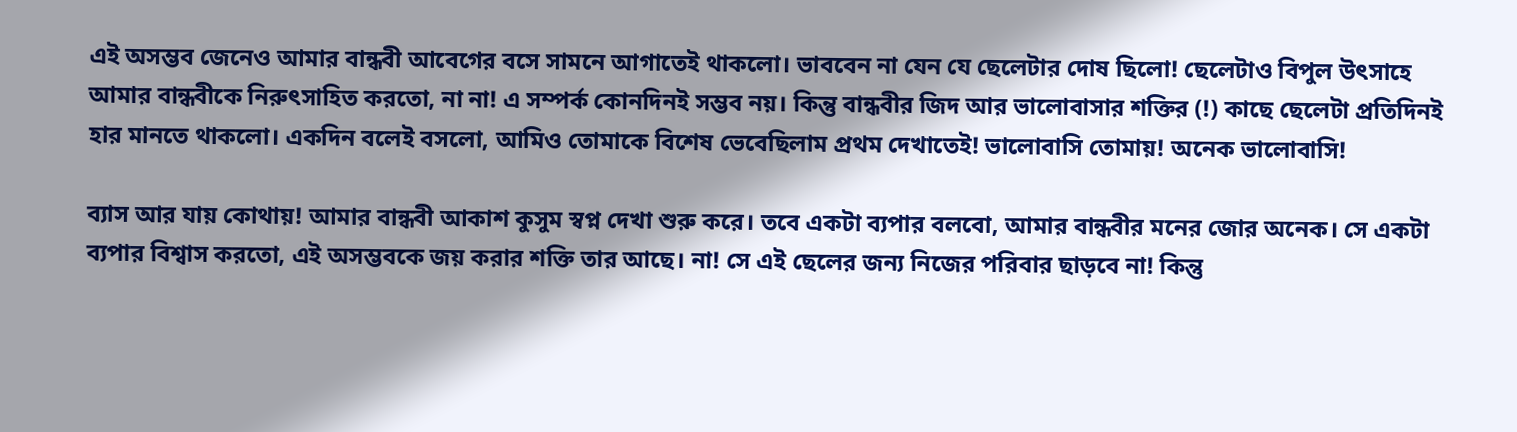এই অসম্ভব জেনেও আমার বান্ধবী আবেগের বসে সামনে আগাতেই থাকলো। ভাববেন না যেন যে ছেলেটার দোষ ছিলো! ছেলেটাও বিপুল উৎসাহে আমার বান্ধবীকে নিরুৎসাহিত করতো, না না! এ সম্পর্ক কোনদিনই সম্ভব নয়। কিন্তু বান্ধবীর জিদ আর ভালোবাসার শক্তির (!) কাছে ছেলেটা প্রতিদিনই হার মানতে থাকলো। একদিন বলেই বসলো, আমিও তোমাকে বিশেষ ভেবেছিলাম প্রথম দেখাতেই! ভালোবাসি তোমায়! অনেক ভালোবাসি!

ব্যাস আর যায় কোথায়! আমার বান্ধবী আকাশ কুসুম স্বপ্ন দেখা শুরু করে। তবে একটা ব্যপার বলবো, আমার বান্ধবীর মনের জোর অনেক। সে একটা ব্যপার বিশ্বাস করতো, এই অসম্ভবকে জয় করার শক্তি তার আছে। না! সে এই ছেলের জন্য নিজের পরিবার ছাড়বে না! কিন্তু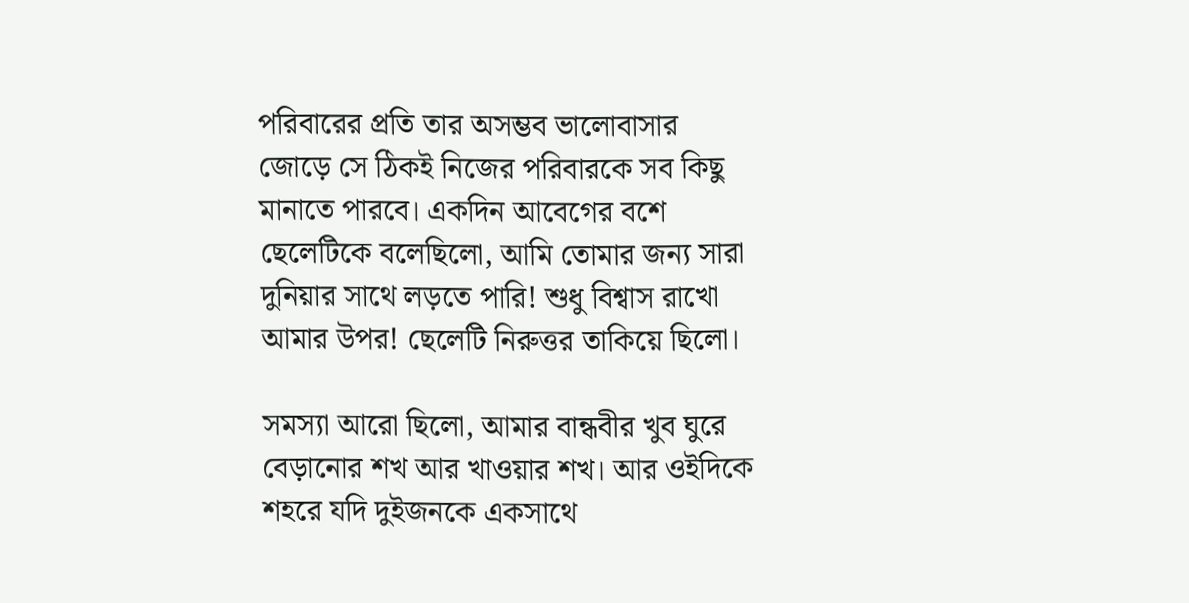পরিবারের প্রতি তার অসম্ভব ভালোবাসার জোড়ে সে ঠিকই নিজের পরিবারকে সব কিছু মানাতে পারবে। একদিন আবেগের বশে ছেলেটিকে বলেছিলো, আমি তোমার জন্য সারা দুনিয়ার সাথে লড়তে পারি! শুধু বিশ্বাস রাখো আমার উপর! ছেলেটি নিরুত্তর তাকিয়ে ছিলো।

সমস্যা আরো ছিলো, আমার বান্ধবীর খুব ঘুরে বেড়ানোর শখ আর খাওয়ার শখ। আর ওইদিকে শহরে যদি দুইজনকে একসাথে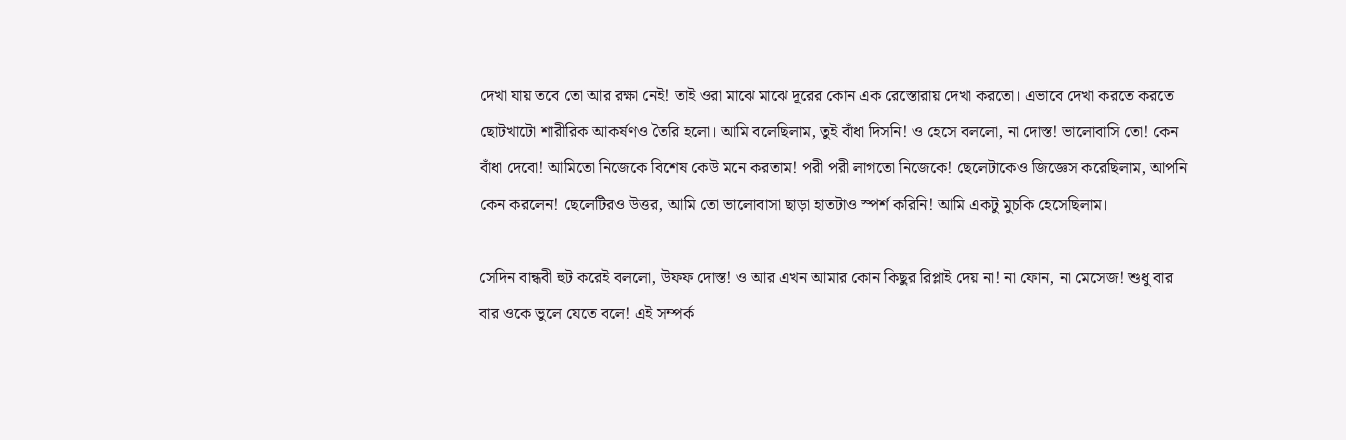দেখা যায় তবে তো আর রক্ষা নেই! তাই ওরা মাঝে মাঝে দূরের কোন এক রেস্তোরায় দেখা করতো। এভাবে দেখা করতে করতে ছোটখাটো শারীরিক আকর্ষণও তৈরি হলো। আমি বলেছিলাম, তুই বাঁধা দিসনি! ও হেসে বললো, না দোস্ত! ভালোবাসি তো! কেন বাঁধা দেবো! আমিতো নিজেকে বিশেষ কেউ মনে করতাম! পরী পরী লাগতো নিজেকে! ছেলেটাকেও জিজ্ঞেস করেছিলাম, আপনি কেন করলেন! ছেলেটিরও উত্তর, আমি তো ভালোবাসা ছাড়া হাতটাও স্পর্শ করিনি! আমি একটু মুচকি হেসেছিলাম।

সেদিন বান্ধবী হুট করেই বললো, উফফ দোস্ত! ও আর এখন আমার কোন কিছুর রিপ্লাই দেয় না! না ফোন, না মেসেজ! শুধু বার বার ওকে ভুলে যেতে বলে! এই সম্পর্ক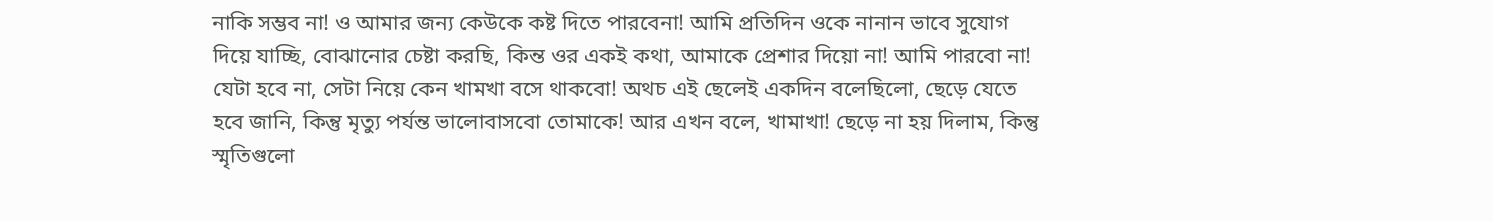নাকি সম্ভব না! ও আমার জন্য কেউকে কষ্ট দিতে পারবেনা! আমি প্রতিদিন ওকে নানান ভাবে সুযোগ দিয়ে যাচ্ছি, বোঝানোর চেষ্টা করছি, কিন্ত ওর একই কথা, আমাকে প্রেশার দিয়ো না! আমি পারবো না! যেটা হবে না, সেটা নিয়ে কেন খামখা বসে থাকবো! অথচ এই ছেলেই একদিন বলেছিলো, ছেড়ে যেতে হবে জানি, কিন্তু মৃত্যু পর্যন্ত ভালোবাসবো তোমাকে! আর এখন বলে, খামাখা! ছেড়ে না হয় দিলাম, কিন্তু স্মৃতিগুলো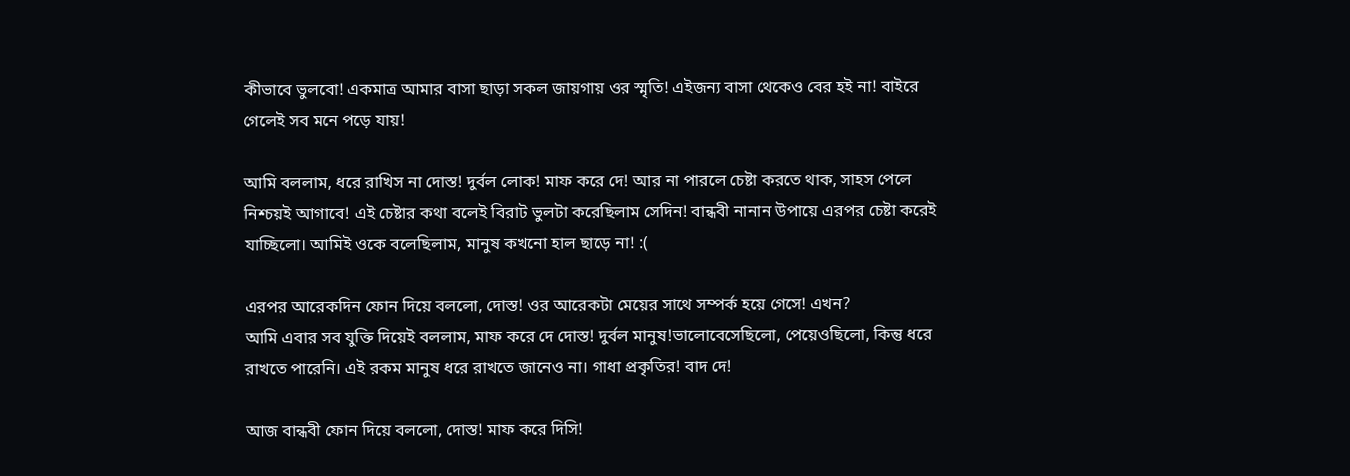কীভাবে ভুলবো! একমাত্র আমার বাসা ছাড়া সকল জায়গায় ওর স্মৃতি! এইজন্য বাসা থেকেও বের হই না! বাইরে গেলেই সব মনে পড়ে যায়!

আমি বললাম, ধরে রাখিস না দোস্ত! দুর্বল লোক! মাফ করে দে! আর না পারলে চেষ্টা করতে থাক, সাহস পেলে নিশ্চয়ই আগাবে! এই চেষ্টার কথা বলেই বিরাট ভুলটা করেছিলাম সেদিন! বান্ধবী নানান উপায়ে এরপর চেষ্টা করেই যাচ্ছিলো। আমিই ওকে বলেছিলাম, মানুষ কখনো হাল ছাড়ে না! :(

এরপর আরেকদিন ফোন দিয়ে বললো, দোস্ত! ওর আরেকটা মেয়ের সাথে সম্পর্ক হয়ে গেসে! এখন?
আমি এবার সব যুক্তি দিয়েই বললাম, মাফ করে দে দোস্ত! দুর্বল মানুষ!ভালোবেসেছিলো, পেয়েওছিলো, কিন্তু ধরে রাখতে পারেনি। এই রকম মানুষ ধরে রাখতে জানেও না। গাধা প্রকৃতির! বাদ দে!

আজ বান্ধবী ফোন দিয়ে বললো, দোস্ত! মাফ করে দিসি!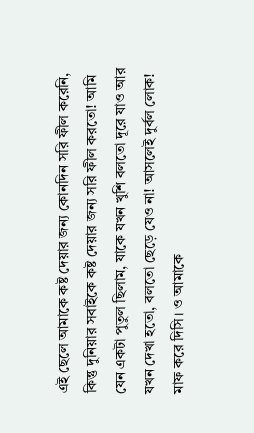এই ছেলে আমাকে কষ্ট দেয়ার জন্য কোনদিন সরি ফীল করেনি, কিন্তু দুনিয়ার সবাইকে কষ্ট দেয়ার জন্য সরি ফীল করতো! আমি যেন একটা পুতুল ছিলাম, যাকে যখন খুশি বলতো দূরে যাও আর যখন দেখা হতো, বলতো ছেড়ে যেও না! আসলেই দুর্বল লোক! মাফ করে দিসি। ও আমাকে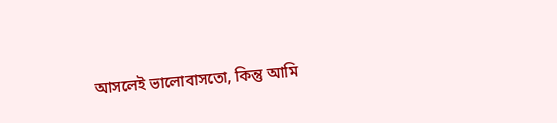আসলেই ভালোবাসতো, কিন্তু আমি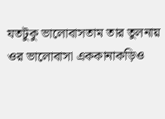যতটুকু ভালোবাসতাম তার তুলনায় ওর ভালোবাসা এককানাকড়িও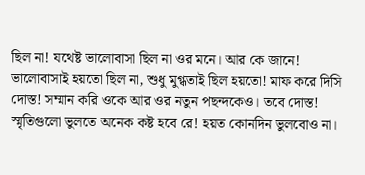ছিল না! যথেষ্ট ভালোবাসা ছিল না ওর মনে। আর কে জানে! ভালোবাসাই হয়তো ছিল না, শুধু মুগ্ধতাই ছিল হয়তো! মাফ করে দিসি দোস্ত! সম্মান করি ওকে আর ওর নতুন পছন্দকেও। তবে দোস্ত! স্মৃতিগুলো ভুলতে অনেক কষ্ট হবে রে! হয়ত কোনদিন ভুলবোও না।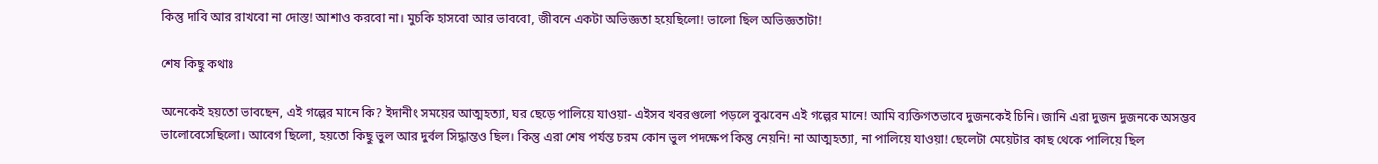কিন্তু দাবি আর রাখবো না দোস্ত! আশাও করবো না। মুচকি হাসবো আর ভাববো, জীবনে একটা অভিজ্ঞতা হয়েছিলো! ভালো ছিল অভিজ্ঞতাটা!

শেষ কিছু কথাঃ

অনেকেই হয়তো ভাবছেন, এই গল্পের মানে কি? ইদানীং সময়ের আত্মহত্যা, ঘর ছেড়ে পালিয়ে যাওয়া- এইসব খবরগুলো পড়লে বুঝবেন এই গল্পের মানে! আমি ব্যক্তিগতভাবে দুজনকেই চিনি। জানি এরা দুজন দুজনকে অসম্ভব ভালোবেসেছিলো। আবেগ ছিলো, হয়তো কিছু ভুল আর দুর্বল সিদ্ধান্তও ছিল। কিন্তু এরা শেষ পর্যন্ত চরম কোন ভুল পদক্ষেপ কিন্তু নেয়নি! না আত্মহত্যা, না পালিয়ে যাওয়া! ছেলেটা মেয়েটার কাছ থেকে পালিয়ে ছিল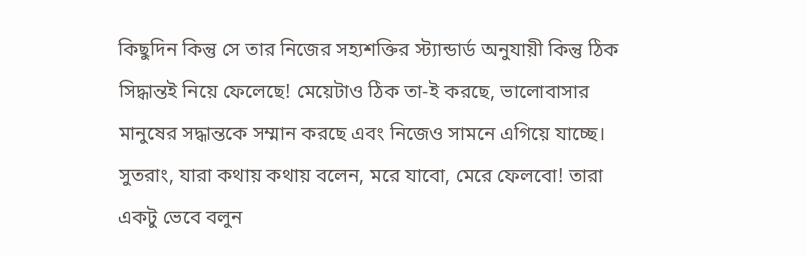কিছুদিন কিন্তু সে তার নিজের সহ্যশক্তির স্ট্যান্ডার্ড অনুযায়ী কিন্তু ঠিক সিদ্ধান্তই নিয়ে ফেলেছে! মেয়েটাও ঠিক তা-ই করছে, ভালোবাসার মানুষের সদ্ধান্তকে সম্মান করছে এবং নিজেও সামনে এগিয়ে যাচ্ছে। সুতরাং, যারা কথায় কথায় বলেন, মরে যাবো, মেরে ফেলবো! তারা একটু ভেবে বলুন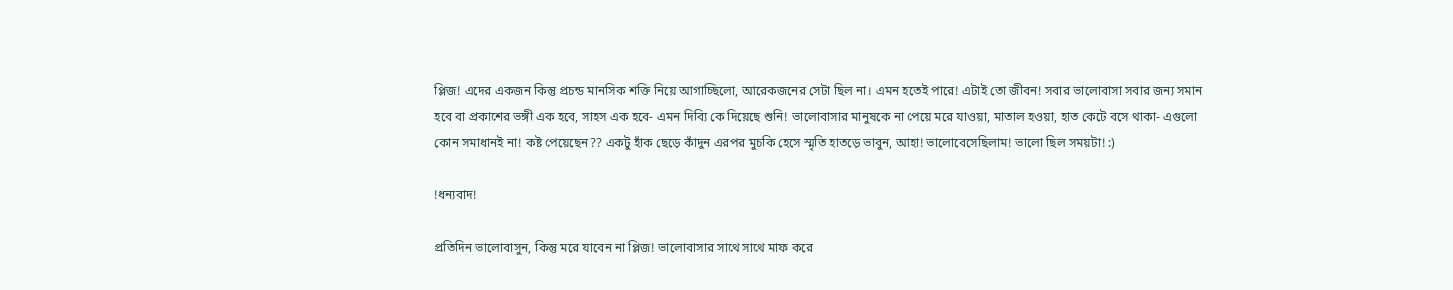প্লিজ! এদের একজন কিন্তু প্রচন্ড মানসিক শক্তি নিয়ে আগাচ্ছিলো, আরেকজনের সেটা ছিল না। এমন হতেই পারে! এটাই তো জীবন! সবার ভালোবাসা সবার জন্য সমান হবে বা প্রকাশের ভঙ্গী এক হবে, সাহস এক হবে- এমন দিব্যি কে দিয়েছে শুনি! ভালোবাসার মানুষকে না পেয়ে মরে যাওয়া, মাতাল হওয়া, হাত কেটে বসে থাকা- এগুলো কোন সমাধানই না! কষ্ট পেয়েছেন?? একটু হাঁক ছেড়ে কাঁদুন এরপর মুচকি হেসে স্মৃতি হাতড়ে ভাবুন, আহা! ভালোবেসেছিলাম! ভালো ছিল সময়টা! :)

!ধন্যবাদ!

প্রতিদিন ভালোবাসুন, কিন্তু মরে যাবেন না প্লিজ! ভালোবাসার সাথে সাথে মাফ করে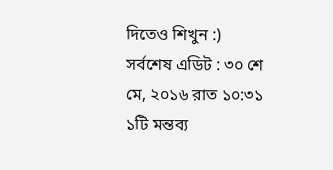দিতেও শিখুন :)
সর্বশেষ এডিট : ৩০ শে মে, ২০১৬ রাত ১০:৩১
১টি মন্তব্য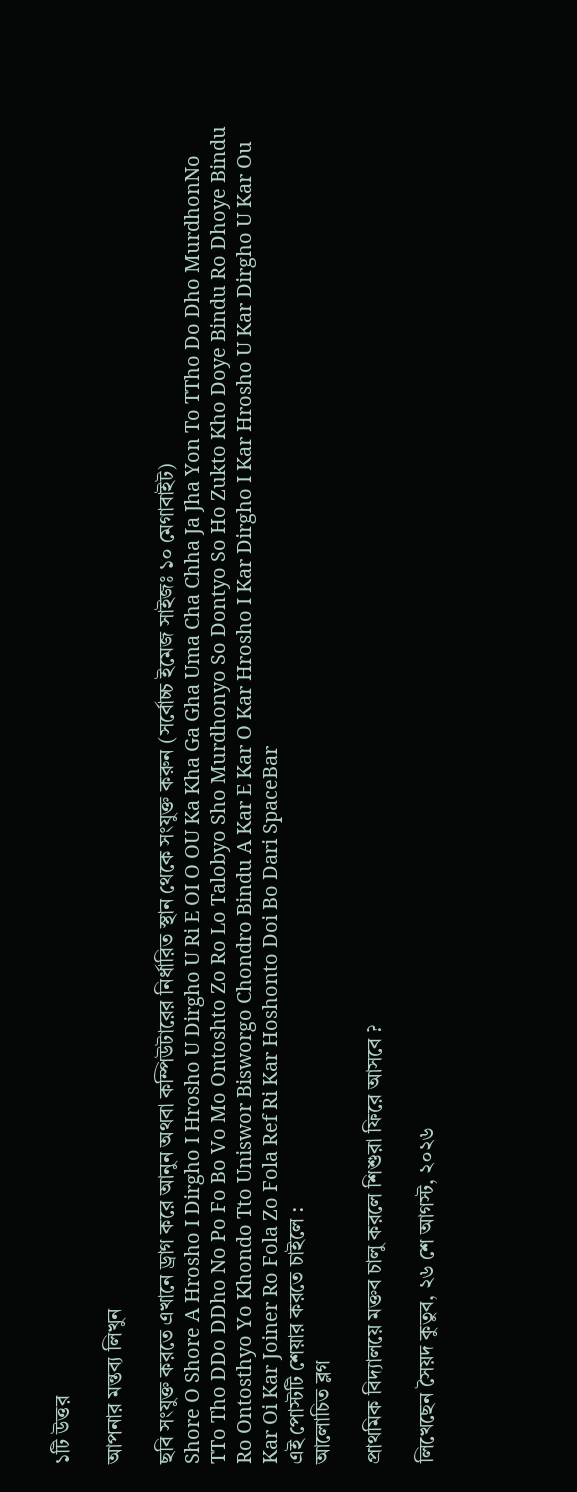১টি উত্তর

আপনার মন্তব্য লিখুন

ছবি সংযুক্ত করতে এখানে ড্রাগ করে আনুন অথবা কম্পিউটারের নির্ধারিত স্থান থেকে সংযুক্ত করুন (সর্বোচ্চ ইমেজ সাইজঃ ১০ মেগাবাইট)
Shore O Shore A Hrosho I Dirgho I Hrosho U Dirgho U Ri E OI O OU Ka Kha Ga Gha Uma Cha Chha Ja Jha Yon To TTho Do Dho MurdhonNo TTo Tho DDo DDho No Po Fo Bo Vo Mo Ontoshto Zo Ro Lo Talobyo Sho Murdhonyo So Dontyo So Ho Zukto Kho Doye Bindu Ro Dhoye Bindu Ro Ontosthyo Yo Khondo Tto Uniswor Bisworgo Chondro Bindu A Kar E Kar O Kar Hrosho I Kar Dirgho I Kar Hrosho U Kar Dirgho U Kar Ou Kar Oi Kar Joiner Ro Fola Zo Fola Ref Ri Kar Hoshonto Doi Bo Dari SpaceBar
এই পোস্টটি শেয়ার করতে চাইলে :
আলোচিত ব্লগ

প্রাথমিক বিদ্যালয়ে মক্তব চালু করলে শিশুরা ফিরে আসবে ?

লিখেছেন সৈয়দ কুতুব, ২৬ শে আগস্ট, ২০২৬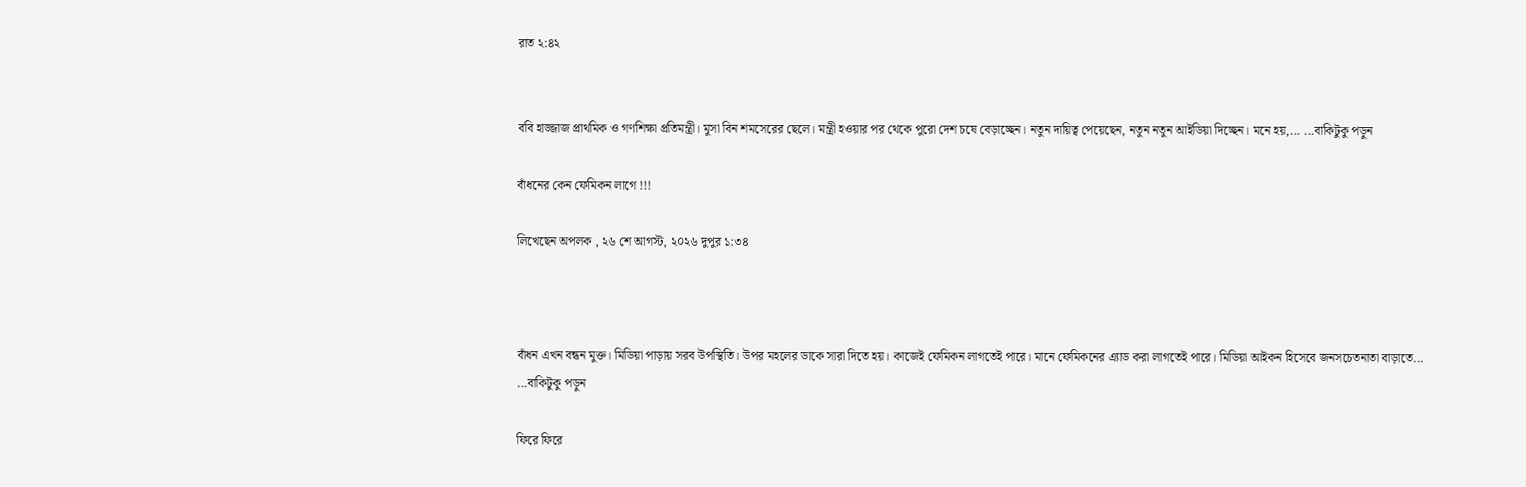রাত ২:৪২


ববি হাজ্জাজ প্রাথমিক ও গণশিক্ষা প্রতিমন্ত্রী। মুসা বিন শমসেরের ছেলে। মন্ত্রী হওয়ার পর থেকে পুরো দেশ চষে বেড়াচ্ছেন। নতুন দায়িত্ব পেয়েছেন, নতুন নতুন আইডিয়া দিচ্ছেন। মনে হয়,... ...বাকিটুকু পড়ুন

বাঁধনের কেন ফেমিকন লাগে !!!

লিখেছেন অপলক , ২৬ শে আগস্ট, ২০২৬ দুপুর ১:৩৪



বাঁধন এখন বন্ধন মুক্ত। মিডিয়া পাড়ায় সরব উপস্থিতি। উপর মহলের ডাকে সারা দিতে হয়। কাজেই ফেমিকন লাগতেই পারে। মানে ফেমিকনের এ্যাড করা লাগতেই পারে। মিডিয়া আইকন হিসেবে জনসচেতনাতা বাড়াতে... ...বাকিটুকু পড়ুন

ফিরে ফিরে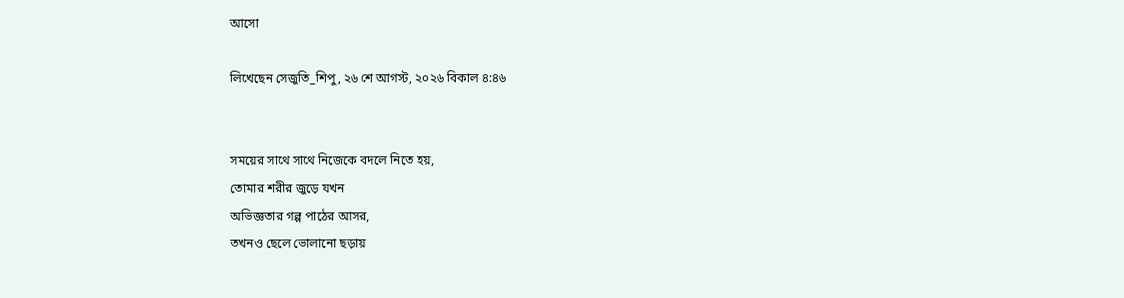আসো

লিখেছেন সেজুতি_শিপু, ২৬ শে আগস্ট, ২০২৬ বিকাল ৪:৪৬


সময়ের সাথে সাথে নিজেকে বদলে নিতে হয়,
তোমার শরীর জুড়ে যখন
অভিজ্ঞতার গল্প পাঠের আসর,
তখনও ছেলে ভোলানো ছড়ায়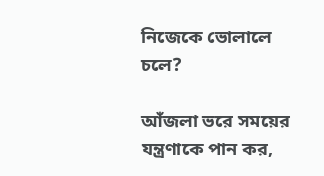নিজেকে ভোলালে চলে?

আঁজলা ভরে সময়ের যন্ত্রণাকে পান কর,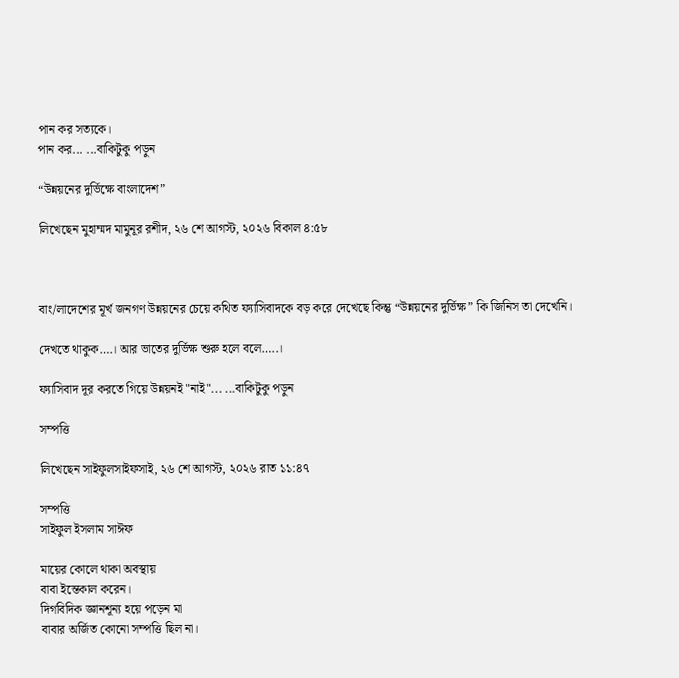পান কর সত‍্যকে।
পান কর... ...বাকিটুকু পড়ুন

“উন্নয়নের দুর্ভিক্ষে বাংলাদেশ”

লিখেছেন মুহাম্মদ মামুনূর রশীদ, ২৬ শে আগস্ট, ২০২৬ বিকাল ৪:৫৮



বাং/লাদেশের মূর্খ জনগণ উন্নয়নের চেয়ে কথিত ফ্যাসিবাদকে বড় করে দেখেছে কিন্তু “উন্নয়নের দুর্ভিক্ষ” কি জিনিস তা দেখেনি।

দেখতে থাকুক….। আর ভাতের দুর্ভিক্ষ শুরু হলে বলে…..।

ফ্যাসিবাদ দূর করতে গিয়ে উন্নয়নই "নাই"... ...বাকিটুকু পড়ুন

সম্পত্তি

লিখেছেন সাইফুলসাইফসাই, ২৬ শে আগস্ট, ২০২৬ রাত ১১:৪৭

সম্পত্তি
সাইফুল ইসলাম সাঈফ

মায়ের কোলে থাকা অবস্থায়
বাবা ইন্তেকাল করেন।
দিগবিদিক জ্ঞানশূন্য হয়ে পড়েন মা
বাবার অর্জিত কোনো সম্পত্তি ছিল না।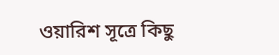ওয়ারিশ সূত্রে কিছু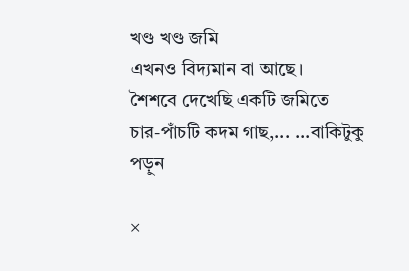খণ্ড খণ্ড জমি
এখনও বিদ্যমান বা আছে।
শৈশবে দেখেছি একটি জমিতে
চার-পাঁচটি কদম গাছ,... ...বাকিটুকু পড়ুন

×